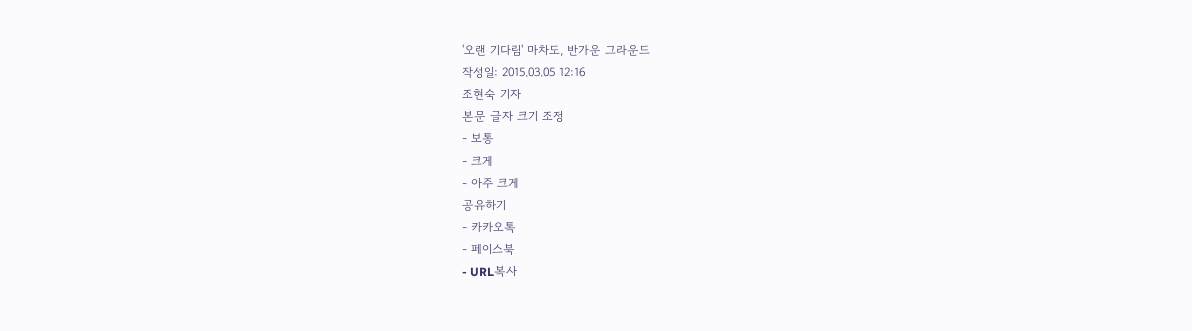'오랜 기다림' 마차도, 반가운 그라운드
작성일: 2015.03.05 12:16
조현숙 기자
본문 글자 크기 조정
- 보통
- 크게
- 아주 크게
공유하기
- 카카오톡
- 페이스북
- URL복사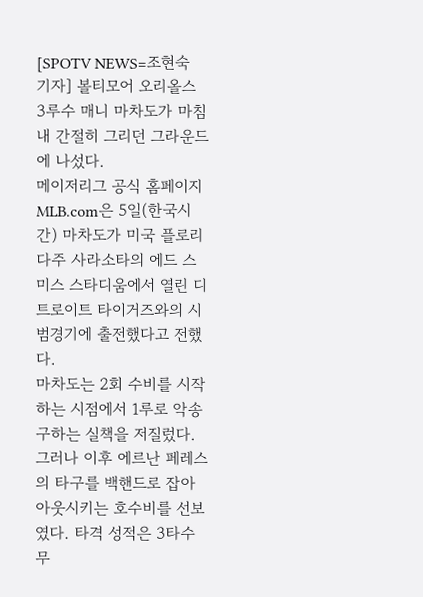[SPOTV NEWS=조현숙 기자] 볼티모어 오리올스 3루수 매니 마차도가 마침내 간절히 그리던 그라운드에 나섰다.
메이저리그 공식 홈페이지 MLB.com은 5일(한국시간) 마차도가 미국 플로리다주 사라소타의 에드 스미스 스타디움에서 열린 디트로이트 타이거즈와의 시범경기에 출전했다고 전했다.
마차도는 2회 수비를 시작하는 시점에서 1루로 악송구하는 실책을 저질렀다. 그러나 이후 에르난 페레스의 타구를 백핸드로 잡아 아웃시키는 호수비를 선보였다. 타격 성적은 3타수 무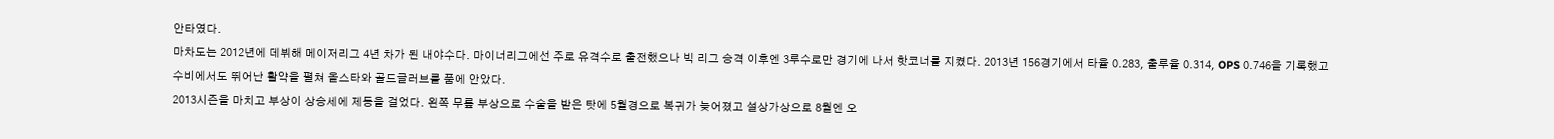안타였다.
마차도는 2012년에 데뷔해 메이저리그 4년 차가 된 내야수다. 마이너리그에선 주로 유격수로 출전했으나 빅 리그 승격 이후엔 3루수로만 경기에 나서 핫코너를 지켰다. 2013년 156경기에서 타율 0.283, 출루율 0.314, OPS 0.746을 기록했고 수비에서도 뛰어난 활약을 펼쳐 올스타와 골드글러브를 품에 안았다.
2013시즌을 마치고 부상이 상승세에 제동을 걸었다. 왼쪽 무릎 부상으로 수술을 받은 탓에 5월경으로 복귀가 늦어졌고 설상가상으로 8월엔 오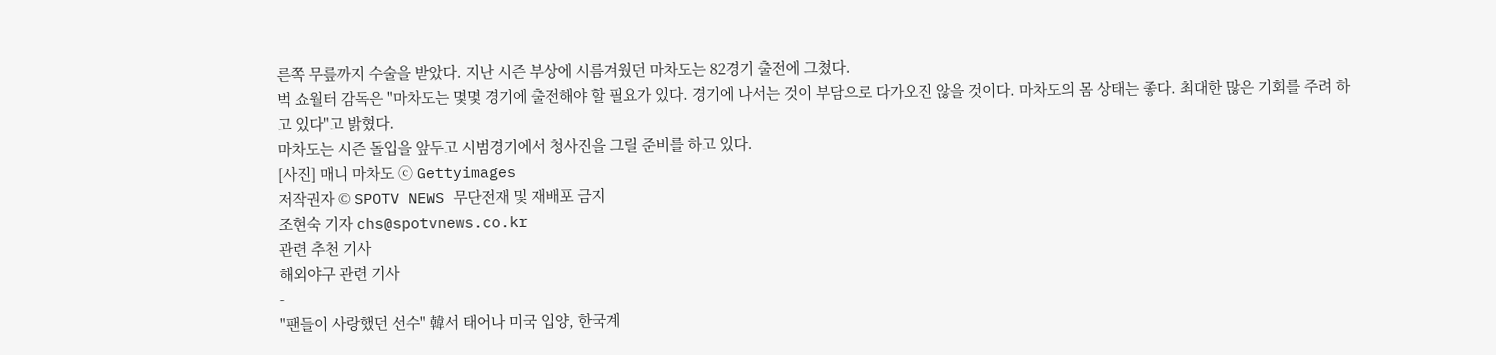른쪽 무릎까지 수술을 받았다. 지난 시즌 부상에 시름겨웠던 마차도는 82경기 출전에 그쳤다.
벅 쇼월터 감독은 "마차도는 몇몇 경기에 출전해야 할 필요가 있다. 경기에 나서는 것이 부담으로 다가오진 않을 것이다. 마차도의 몸 상태는 좋다. 최대한 많은 기회를 주려 하고 있다"고 밝혔다.
마차도는 시즌 돌입을 앞두고 시범경기에서 청사진을 그릴 준비를 하고 있다.
[사진] 매니 마차도 ⓒ Gettyimages
저작권자 © SPOTV NEWS 무단전재 및 재배포 금지
조현숙 기자 chs@spotvnews.co.kr
관련 추천 기사
해외야구 관련 기사
-
"팬들이 사랑했던 선수" 韓서 태어나 미국 입양, 한국계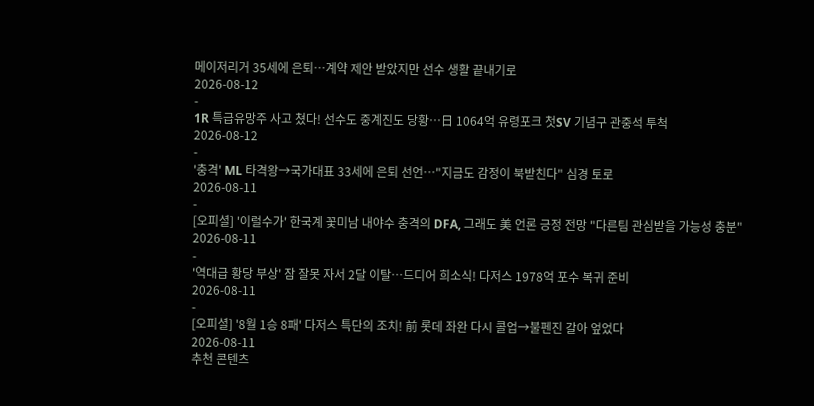메이저리거 35세에 은퇴…계약 제안 받았지만 선수 생활 끝내기로
2026-08-12
-
1R 특급유망주 사고 쳤다! 선수도 중계진도 당황…日 1064억 유령포크 첫SV 기념구 관중석 투척
2026-08-12
-
'충격' ML 타격왕→국가대표 33세에 은퇴 선언…"지금도 감정이 북받친다" 심경 토로
2026-08-11
-
[오피셜] '이럴수가' 한국계 꽃미남 내야수 충격의 DFA, 그래도 美 언론 긍정 전망 "다른팀 관심받을 가능성 충분"
2026-08-11
-
'역대급 황당 부상' 잠 잘못 자서 2달 이탈…드디어 희소식! 다저스 1978억 포수 복귀 준비
2026-08-11
-
[오피셜] '8월 1승 8패' 다저스 특단의 조치! 前 롯데 좌완 다시 콜업→불펜진 갈아 엎었다
2026-08-11
추천 콘텐츠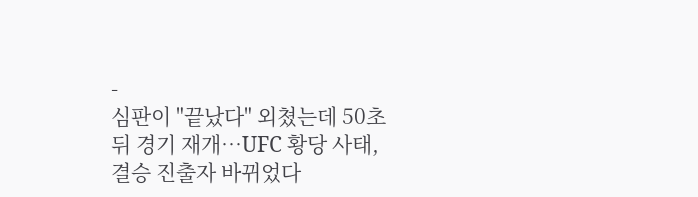-
심판이 "끝났다" 외쳤는데 50초 뒤 경기 재개…UFC 황당 사태, 결승 진출자 바뀌었다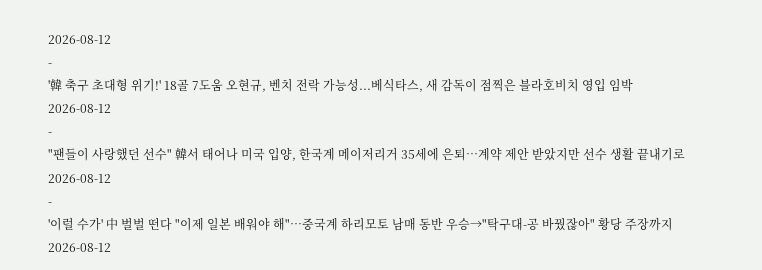2026-08-12
-
'韓 축구 초대형 위기!' 18골 7도움 오현규, 벤치 전락 가능성...베식타스, 새 감독이 점찍은 블라호비치 영입 임박
2026-08-12
-
"팬들이 사랑했던 선수" 韓서 태어나 미국 입양, 한국계 메이저리거 35세에 은퇴…계약 제안 받았지만 선수 생활 끝내기로
2026-08-12
-
'이럴 수가' 中 벌벌 떤다 "이제 일본 배워야 해"…중국계 하리모토 남매 동반 우승→"탁구대-공 바꿨잖아" 황당 주장까지
2026-08-12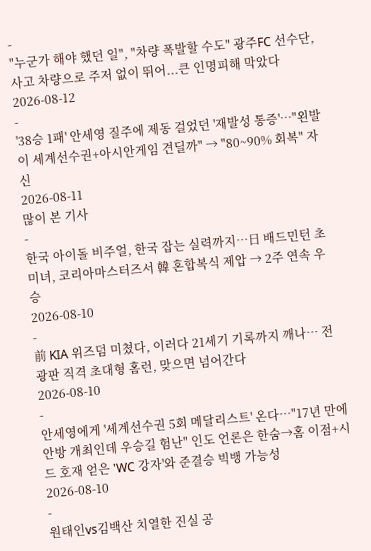-
"누군가 해야 했던 일", "차량 폭발할 수도" 광주FC 선수단, 사고 차량으로 주저 없이 뛰어...큰 인명피해 막았다
2026-08-12
-
'38승 1패' 안세영 질주에 제동 걸었던 '재발성 통증'…"왼발이 세계선수권+아시안게임 견딜까" → "80~90% 회복" 자신
2026-08-11
많이 본 기사
-
한국 아이돌 비주얼, 한국 잡는 실력까지…日 배드민턴 초미녀, 코리아마스터즈서 韓 혼합복식 제압 → 2주 연속 우승
2026-08-10
-
前 KIA 위즈덤 미쳤다, 이러다 21세기 기록까지 깨나… 전광판 직격 초대형 홈런, 맞으면 넘어간다
2026-08-10
-
안세영에게 '세계선수권 5회 메달리스트' 온다…"17년 만에 안방 개최인데 우승길 험난" 인도 언론은 한숨→홈 이점+시드 호재 얻은 'WC 강자'와 준결승 빅뱅 가능성
2026-08-10
-
원태인vs김백산 치열한 진실 공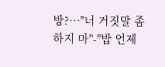방?…"너 거짓말 좀 하지 마"-"밥 언제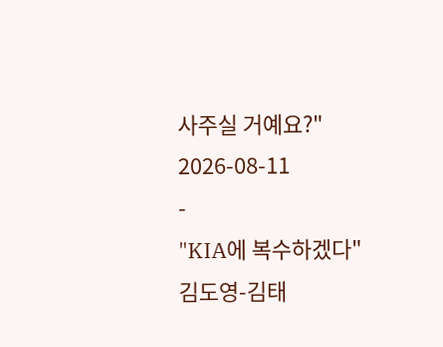사주실 거예요?"
2026-08-11
-
"KIA에 복수하겠다" 김도영-김태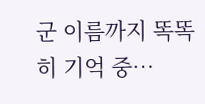군 이름까지 똑똑히 기억 중…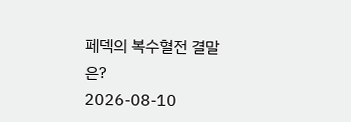페덱의 복수혈전 결말은?
2026-08-10